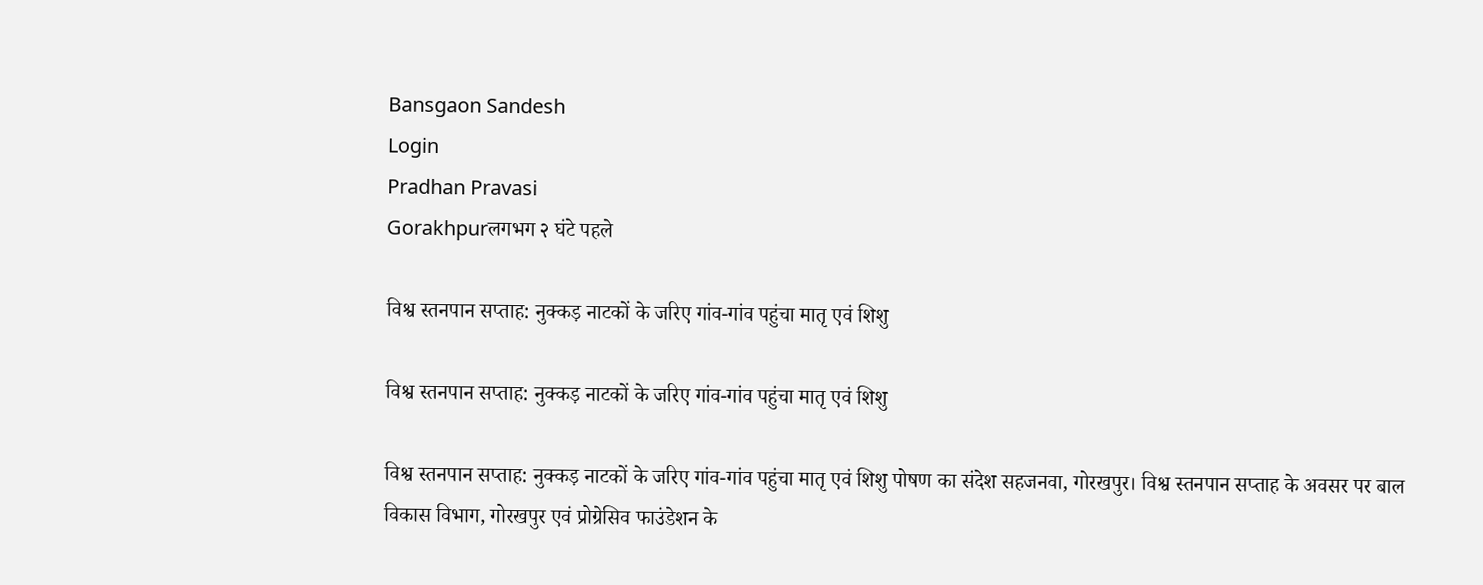Bansgaon Sandesh
Login
Pradhan Pravasi
Gorakhpurलगभग २ घंटे पहले

विश्व स्तनपान सप्ताह: नुक्कड़ नाटकों के जरिए गांव-गांव पहुंचा मातृ एवं शिशु

विश्व स्तनपान सप्ताह: नुक्कड़ नाटकों के जरिए गांव-गांव पहुंचा मातृ एवं शिशु

विश्व स्तनपान सप्ताह: नुक्कड़ नाटकों के जरिए गांव-गांव पहुंचा मातृ एवं शिशु पोषण का संदेश सहजनवा, गोरखपुर। विश्व स्तनपान सप्ताह के अवसर पर बाल विकास विभाग, गोरखपुर एवं प्रोग्रेसिव फाउंडेशन के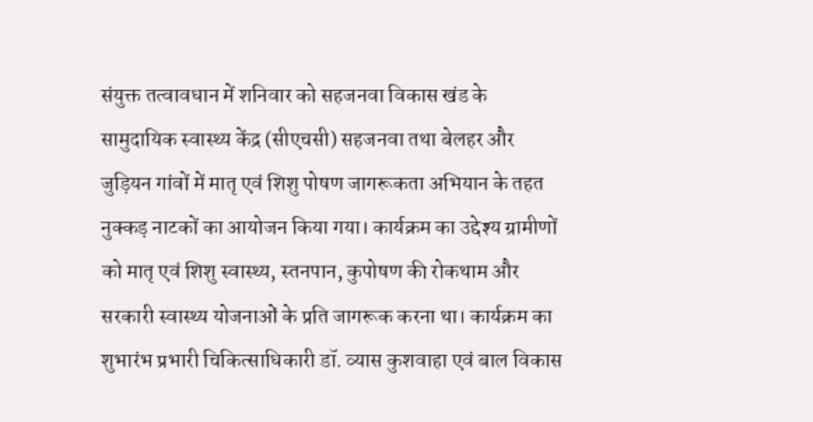संयुक्त तत्वावधान में शनिवार को सहजनवा विकास खंड के सामुदायिक स्वास्थ्य केंद्र (सीएचसी) सहजनवा तथा बेलहर और जुड़ियन गांवों में मातृ एवं शिशु पोषण जागरूकता अभियान के तहत नुक्कड़ नाटकों का आयोजन किया गया। कार्यक्रम का उद्देश्य ग्रामीणों को मातृ एवं शिशु स्वास्थ्य, स्तनपान, कुपोषण की रोकथाम और सरकारी स्वास्थ्य योजनाओं के प्रति जागरूक करना था। कार्यक्रम का शुभारंभ प्रभारी चिकित्साधिकारी डॉ. व्यास कुशवाहा एवं बाल विकास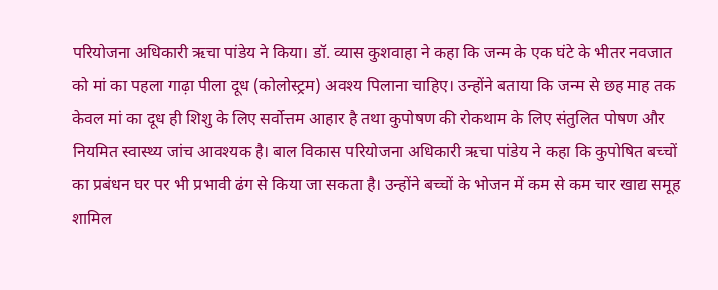परियोजना अधिकारी ऋचा पांडेय ने किया। डॉ. व्यास कुशवाहा ने कहा कि जन्म के एक घंटे के भीतर नवजात को मां का पहला गाढ़ा पीला दूध (कोलोस्ट्रम) अवश्य पिलाना चाहिए। उन्होंने बताया कि जन्म से छह माह तक केवल मां का दूध ही शिशु के लिए सर्वोत्तम आहार है तथा कुपोषण की रोकथाम के लिए संतुलित पोषण और नियमित स्वास्थ्य जांच आवश्यक है। बाल विकास परियोजना अधिकारी ऋचा पांडेय ने कहा कि कुपोषित बच्चों का प्रबंधन घर पर भी प्रभावी ढंग से किया जा सकता है। उन्होंने बच्चों के भोजन में कम से कम चार खाद्य समूह शामिल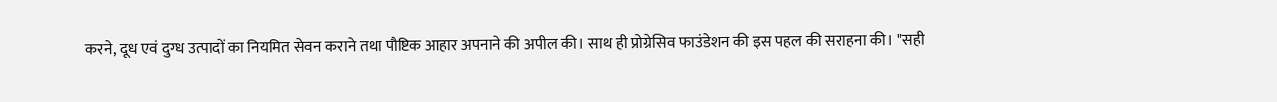करने, दूध एवं दुग्ध उत्पादों का नियमित सेवन कराने तथा पौष्टिक आहार अपनाने की अपील की। साथ ही प्रोग्रेसिव फाउंडेशन की इस पहल की सराहना की। "सही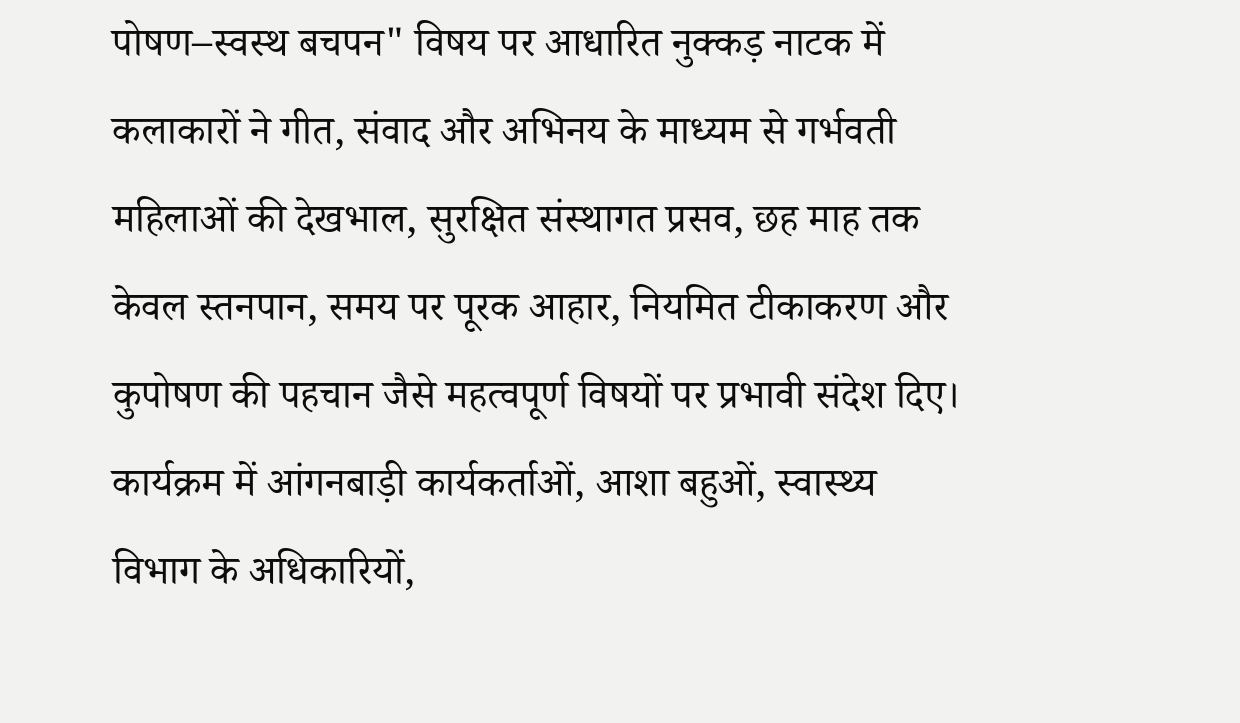पोषण–स्वस्थ बचपन" विषय पर आधारित नुक्कड़ नाटक में कलाकारों ने गीत, संवाद और अभिनय के माध्यम से गर्भवती महिलाओं की देखभाल, सुरक्षित संस्थागत प्रसव, छह माह तक केवल स्तनपान, समय पर पूरक आहार, नियमित टीकाकरण और कुपोषण की पहचान जैसे महत्वपूर्ण विषयों पर प्रभावी संदेश दिए। कार्यक्रम में आंगनबाड़ी कार्यकर्ताओं, आशा बहुओं, स्वास्थ्य विभाग के अधिकारियों,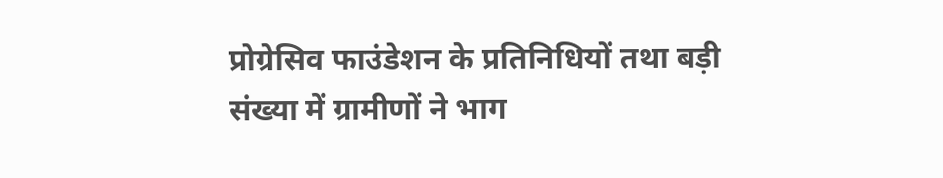प्रोग्रेसिव फाउंडेशन के प्रतिनिधियों तथा बड़ी संख्या में ग्रामीणों ने भाग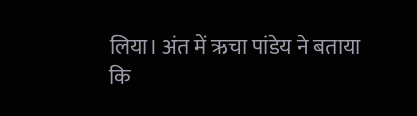लिया। अंत में ऋचा पांडेय ने बताया कि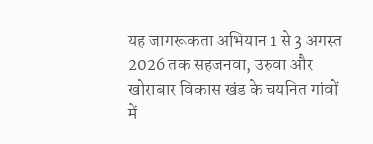यह जागरूकता अभियान 1 से 3 अगस्त 2026 तक सहजनवा, उरुवा और खोराबार विकास खंड के चयनित गांवों में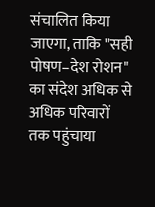संचालित किया जाएगा, ताकि "सही पोषण–देश रोशन" का संदेश अधिक से अधिक परिवारों तक पहुंचाया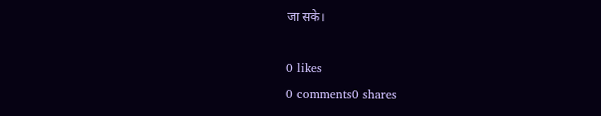जा सके।

0 likes
0 comments0 shares